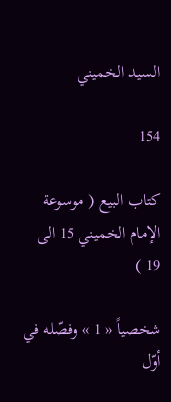السيد الخميني

154

كتاب البيع ( موسوعة الإمام الخميني 15 الى 19 )

شخصياً « 1 » وفصّله في أوّل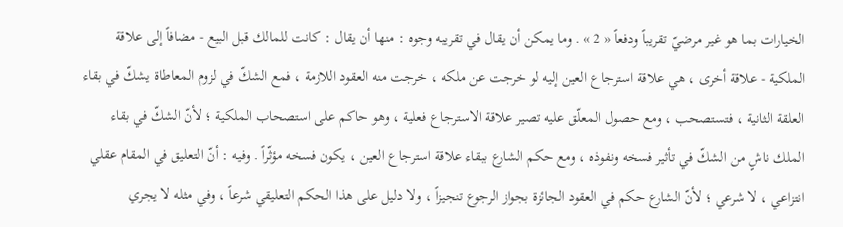الخيارات بما هو غير مرضيّ تقريباً ودفعاً « 2 » . وما يمكن أن يقال في تقريبه وجوه : منها أن يقال : كانت للمالك قبل البيع - مضافاً إلى علاقة الملكية - علاقة أخرى ، هي علاقة استرجاع العين إليه لو خرجت عن ملكه ، خرجت منه العقود اللازمة ، فمع الشكّ في لزوم المعاطاة يشكّ في بقاء العلقة الثانية ، فتستصحب ، ومع حصول المعلّق عليه تصير علاقة الاسترجاع فعلية ، وهو حاكم على استصحاب الملكية ؛ لأنّ الشكّ في بقاء الملك ناشٍ من الشكّ في تأثير فسخه ونفوذه ، ومع حكم الشارع ببقاء علاقة استرجاع العين ، يكون فسخه مؤثّراً . وفيه : أنّ التعليق في المقام عقلي انتزاعي ، لا شرعي ؛ لأنّ الشارع حكم في العقود الجائزة بجواز الرجوع تنجيزاً ، ولا دليل على هذا الحكم التعليقي شرعاً ، وفي مثله لا يجري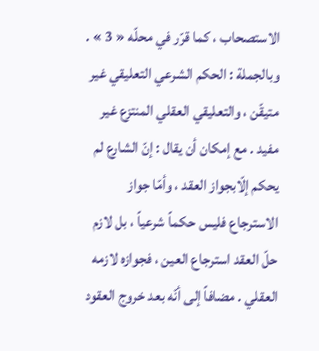الاستصحاب ، كما قرّر في محلّه « 3 » . وبالجملة : الحكم الشرعي التعليقي غير متيقّن ، والتعليقي العقلي المنتزع غير مفيد . مع إمكان أن يقال : إنّ الشارع لم يحكم إلّابجواز العقد ، وأمّا جواز الاسترجاع فليس حكماً شرعياً ، بل لازم حلّ العقد استرجاع العين ، فجوازه لازمه العقلي . مضافاً إلى أنّه بعد خروج العقود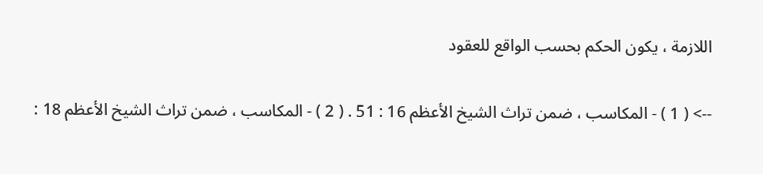اللازمة ، يكون الحكم بحسب الواقع للعقود

--> ( 1 ) - المكاسب ، ضمن تراث الشيخ الأعظم 16 : 51 . ( 2 ) - المكاسب ، ضمن تراث الشيخ الأعظم 18 :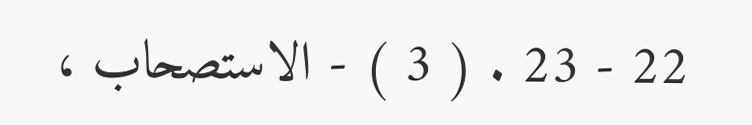22 - 23 . ( 3 ) - الاستصحاب ،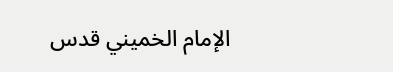الإمام الخميني قدس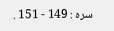سره : 149 - 151 .